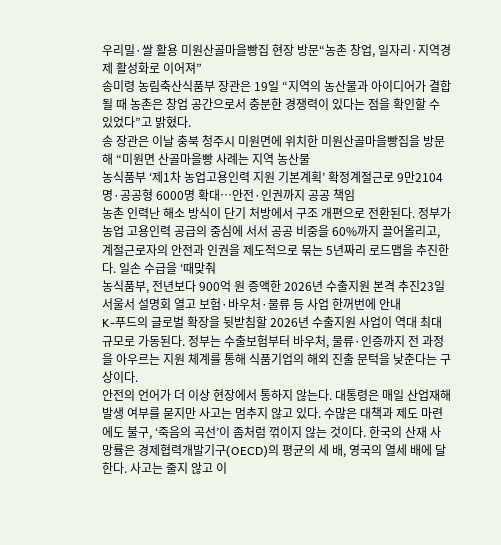우리밀·쌀 활용 미원산골마을빵집 현장 방문“농촌 창업, 일자리·지역경제 활성화로 이어져”
송미령 농림축산식품부 장관은 19일 “지역의 농산물과 아이디어가 결합될 때 농촌은 창업 공간으로서 충분한 경쟁력이 있다는 점을 확인할 수 있었다”고 밝혔다.
송 장관은 이날 충북 청주시 미원면에 위치한 미원산골마을빵집을 방문해 “미원면 산골마을빵 사례는 지역 농산물
농식품부 ‘제1차 농업고용인력 지원 기본계획’ 확정계절근로 9만2104명·공공형 6000명 확대…안전·인권까지 공공 책임
농촌 인력난 해소 방식이 단기 처방에서 구조 개편으로 전환된다. 정부가 농업 고용인력 공급의 중심에 서서 공공 비중을 60%까지 끌어올리고, 계절근로자의 안전과 인권을 제도적으로 묶는 5년짜리 로드맵을 추진한다. 일손 수급을 ‘때맞춰
농식품부, 전년보다 900억 원 증액한 2026년 수출지원 본격 추진23일 서울서 설명회 열고 보험·바우처·물류 등 사업 한꺼번에 안내
K-푸드의 글로벌 확장을 뒷받침할 2026년 수출지원 사업이 역대 최대 규모로 가동된다. 정부는 수출보험부터 바우처, 물류·인증까지 전 과정을 아우르는 지원 체계를 통해 식품기업의 해외 진출 문턱을 낮춘다는 구상이다.
안전의 언어가 더 이상 현장에서 통하지 않는다. 대통령은 매일 산업재해 발생 여부를 묻지만 사고는 멈추지 않고 있다. 수많은 대책과 제도 마련에도 불구, ‘죽음의 곡선’이 좀처럼 꺾이지 않는 것이다. 한국의 산재 사망률은 경제협력개발기구(OECD)의 평균의 세 배, 영국의 열세 배에 달한다. 사고는 줄지 않고 이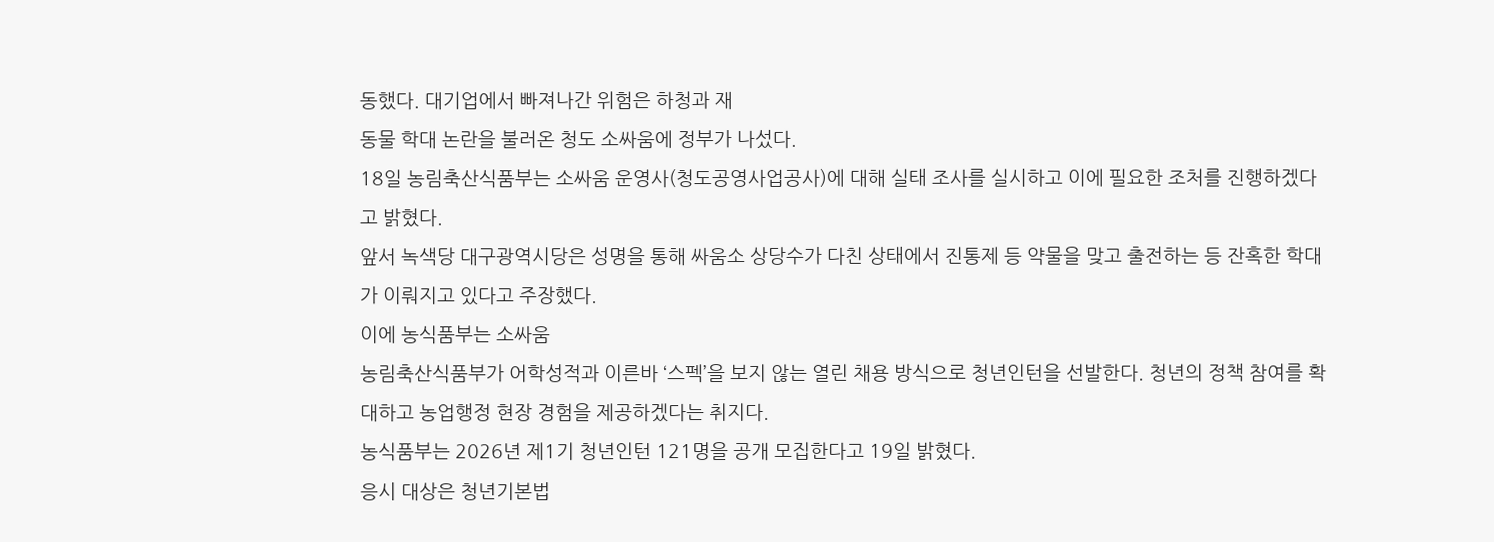동했다. 대기업에서 빠져나간 위험은 하청과 재
동물 학대 논란을 불러온 청도 소싸움에 정부가 나섰다.
18일 농림축산식품부는 소싸움 운영사(청도공영사업공사)에 대해 실태 조사를 실시하고 이에 필요한 조처를 진행하겠다고 밝혔다.
앞서 녹색당 대구광역시당은 성명을 통해 싸움소 상당수가 다친 상태에서 진통제 등 약물을 맞고 출전하는 등 잔혹한 학대가 이뤄지고 있다고 주장했다.
이에 농식품부는 소싸움
농림축산식품부가 어학성적과 이른바 ‘스펙’을 보지 않는 열린 채용 방식으로 청년인턴을 선발한다. 청년의 정책 참여를 확대하고 농업행정 현장 경험을 제공하겠다는 취지다.
농식품부는 2026년 제1기 청년인턴 121명을 공개 모집한다고 19일 밝혔다.
응시 대상은 청년기본법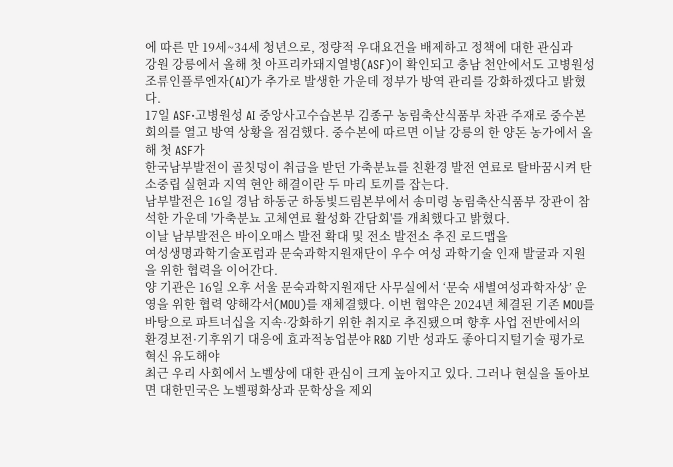에 따른 만 19세~34세 청년으로, 정량적 우대요건을 배제하고 정책에 대한 관심과
강원 강릉에서 올해 첫 아프리카돼지열병(ASF)이 확인되고 충남 천안에서도 고병원성 조류인플루엔자(AI)가 추가로 발생한 가운데 정부가 방역 관리를 강화하겠다고 밝혔다.
17일 ASF·고병원성 AI 중앙사고수습본부 김종구 농림축산식품부 차관 주재로 중수본 회의를 열고 방역 상황을 점검했다. 중수본에 따르면 이날 강릉의 한 양돈 농가에서 올해 첫 ASF가
한국남부발전이 골칫덩이 취급을 받던 가축분뇨를 친환경 발전 연료로 탈바꿈시켜 탄소중립 실현과 지역 현안 해결이란 두 마리 토끼를 잡는다.
남부발전은 16일 경남 하동군 하동빛드림본부에서 송미령 농림축산식품부 장관이 참석한 가운데 '가축분뇨 고체연료 활성화 간담회'를 개최했다고 밝혔다.
이날 남부발전은 바이오매스 발전 확대 및 전소 발전소 추진 로드맵을
여성생명과학기술포럼과 문숙과학지원재단이 우수 여성 과학기술 인재 발굴과 지원을 위한 협력을 이어간다.
양 기관은 16일 오후 서울 문숙과학지원재단 사무실에서 ‘문숙 새별여성과학자상’ 운영을 위한 협력 양해각서(MOU)를 재체결했다. 이번 협약은 2024년 체결된 기존 MOU를 바탕으로 파트너십을 지속·강화하기 위한 취지로 추진됐으며 향후 사업 전반에서의
환경보전·기후위기 대응에 효과적농업분야 R&D 기반 성과도 좋아디지털기술 평가로 혁신 유도해야
최근 우리 사회에서 노벨상에 대한 관심이 크게 높아지고 있다. 그러나 현실을 돌아보면 대한민국은 노벨평화상과 문학상을 제외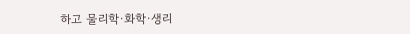하고 물리학·화학·생리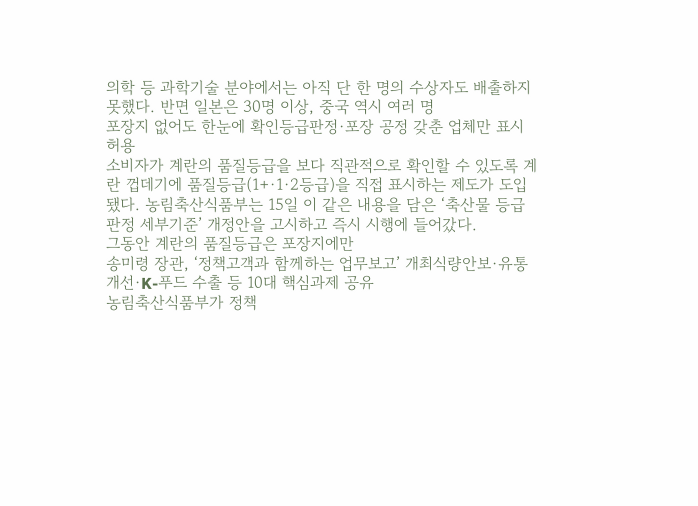의학 등 과학기술 분야에서는 아직 단 한 명의 수상자도 배출하지 못했다. 반면 일본은 30명 이상, 중국 역시 여러 명
포장지 없어도 한눈에 확인등급판정·포장 공정 갖춘 업체만 표시 허용
소비자가 계란의 품질등급을 보다 직관적으로 확인할 수 있도록 계란 껍데기에 품질등급(1+·1·2등급)을 직접 표시하는 제도가 도입됐다. 농림축산식품부는 15일 이 같은 내용을 담은 ‘축산물 등급판정 세부기준’ 개정안을 고시하고 즉시 시행에 들어갔다.
그동안 계란의 품질등급은 포장지에만
송미령 장관, ‘정책고객과 함께하는 업무보고’ 개최식량안보·유통개선·K-푸드 수출 등 10대 핵심과제 공유
농림축산식품부가 정책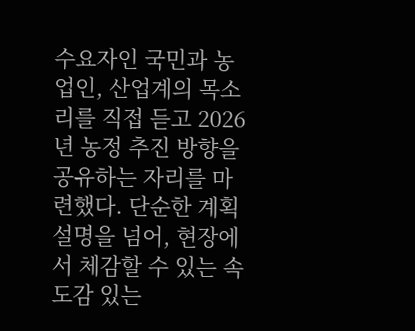수요자인 국민과 농업인, 산업계의 목소리를 직접 듣고 2026년 농정 추진 방향을 공유하는 자리를 마련했다. 단순한 계획 설명을 넘어, 현장에서 체감할 수 있는 속도감 있는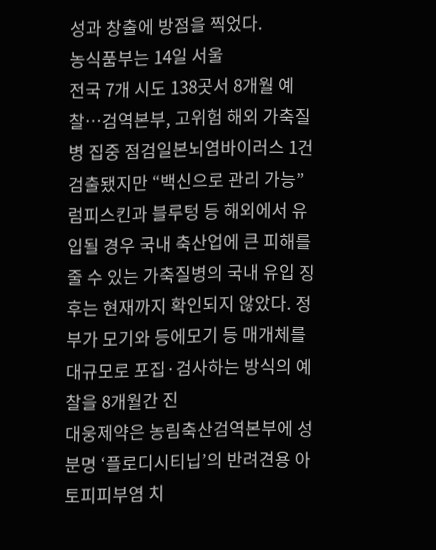성과 창출에 방점을 찍었다.
농식품부는 14일 서울
전국 7개 시도 138곳서 8개월 예찰…검역본부, 고위험 해외 가축질병 집중 점검일본뇌염바이러스 1건 검출됐지만 “백신으로 관리 가능”
럼피스킨과 블루텅 등 해외에서 유입될 경우 국내 축산업에 큰 피해를 줄 수 있는 가축질병의 국내 유입 징후는 현재까지 확인되지 않았다. 정부가 모기와 등에모기 등 매개체를 대규모로 포집·검사하는 방식의 예찰을 8개월간 진
대웅제약은 농림축산검역본부에 성분명 ‘플로디시티닙’의 반려견용 아토피피부염 치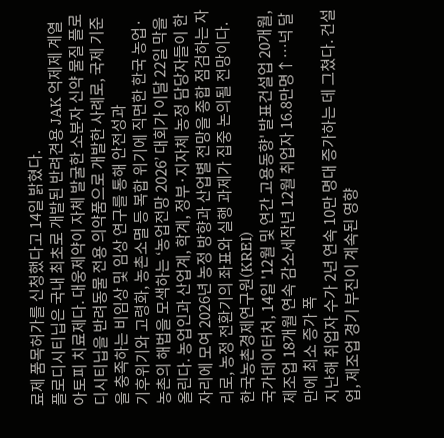료제 품목허가를 신청했다고 14일 밝혔다.
플로디시티닙은 국내 최초로 개발된 반려견용 JAK 억제제 계열 아토피 치료제다. 대웅제약이 자체 발굴한 소분자 신약 물질 플로디시티닙을 반려동물 전용 의약품으로 개발한 사례로, 국제 기준을 충족하는 비임상 및 임상 연구를 통해 안전성과
기후위기와 고령화, 농촌소멸 등 복합 위기에 직면한 한국 농업·농촌의 해법을 모색하는 ‘농업전망 2026’ 대회가 이달 22일 막을 올린다. 농업인과 산업계, 학계, 정부·지자체 농정 담당자들이 한자리에 모여 2026년 농정 방향과 산업별 전망을 종합 점검하는 자리로, 농정 전환기의 좌표와 실행 과제가 집중 논의될 전망이다.
한국농촌경제연구원(KREI)
국가데이터처, 14일 '12월 및 연간 고용동향' 발표건설업 20개월, 제조업 18개월 연속 감소세작년 12월 취업자 16.8만명↑…넉 달만에 최소 증가 폭
지난해 취업자 수가 2년 연속 10만 명대 증가하는 데 그쳤다. 건설업, 제조업 경기 부진이 계속된 영향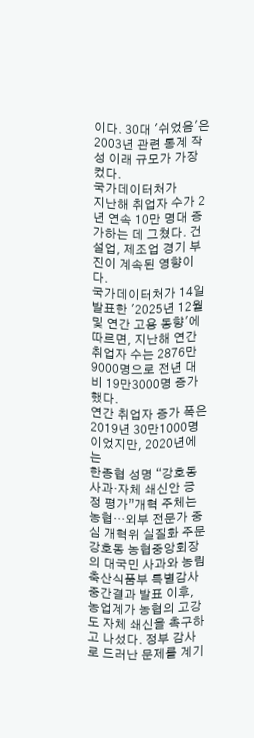이다. 30대 '쉬었음'은 2003년 관련 통계 작성 이래 규모가 가장 컸다.
국가데이터처가
지난해 취업자 수가 2년 연속 10만 명대 증가하는 데 그쳤다. 건설업, 제조업 경기 부진이 계속된 영향이다.
국가데이터처가 14일 발표한 '2025년 12월 및 연간 고용 동향'에 따르면, 지난해 연간 취업자 수는 2876만9000명으로 전년 대비 19만3000명 증가했다.
연간 취업자 증가 폭은 2019년 30만1000명이었지만, 2020년에는
한종협 성명 “강호동 사과·자체 쇄신안 긍정 평가”개혁 주체는 농협…외부 전문가 중심 개혁위 실질화 주문
강호동 농협중앙회장의 대국민 사과와 농림축산식품부 특별감사 중간결과 발표 이후, 농업계가 농협의 고강도 자체 쇄신을 촉구하고 나섰다. 정부 감사로 드러난 문제를 계기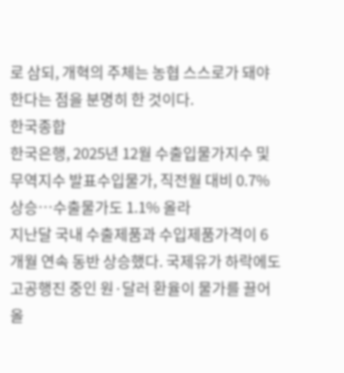로 삼되, 개혁의 주체는 농협 스스로가 돼야 한다는 점을 분명히 한 것이다.
한국종합
한국은행, 2025년 12월 수출입물가지수 및 무역지수 발표수입물가, 직전월 대비 0.7% 상승⋯수출물가도 1.1% 올라
지난달 국내 수출제품과 수입제품가격이 6개월 연속 동반 상승했다. 국제유가 하락에도 고공행진 중인 원·달러 환율이 물가를 끌어올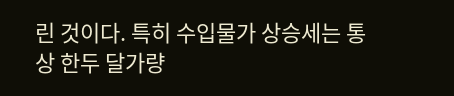린 것이다. 특히 수입물가 상승세는 통상 한두 달가량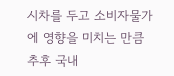시차를 두고 소비자물가에 영향을 미치는 만큼 추후 국내